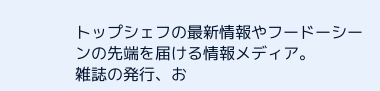トップシェフの最新情報やフードーシーンの先端を届ける情報メディア。
雑誌の発行、お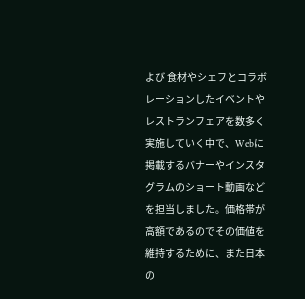よび 食材やシェフとコラボレーションしたイベントやレストランフェアを数多く実施していく中で、Webに掲載するバナーやインスタグラムのショート動画などを担当しました。価格帯が高額であるのでその価値を維持するために、また日本の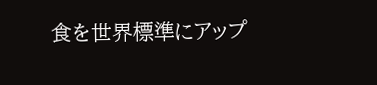食を世界標準にアップ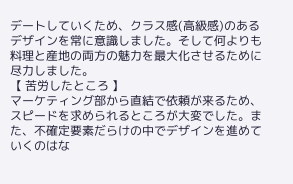デートしていくため、クラス感(高級感)のあるデザインを常に意識しました。そして何よりも料理と産地の両方の魅力を最大化させるために尽力しました。
【 苦労したところ 】
マーケティング部から直結で依頼が来るため、スピードを求められるところが大変でした。また、不確定要素だらけの中でデザインを進めていくのはな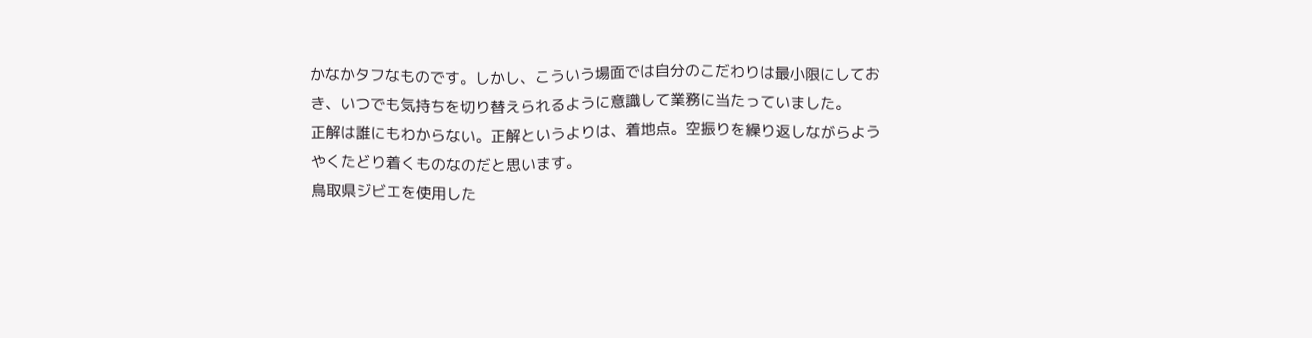かなかタフなものです。しかし、こういう場面では自分のこだわりは最小限にしておき、いつでも気持ちを切り替えられるように意識して業務に当たっていました。
正解は誰にもわからない。正解というよりは、着地点。空振りを繰り返しながらようやくたどり着くものなのだと思います。
鳥取県ジビエを使用した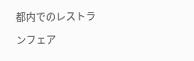都内でのレストランフェア